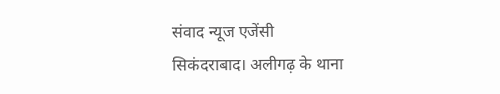संवाद न्यूज एजेंसी
सिकंदराबाद। अलीगढ़ के थाना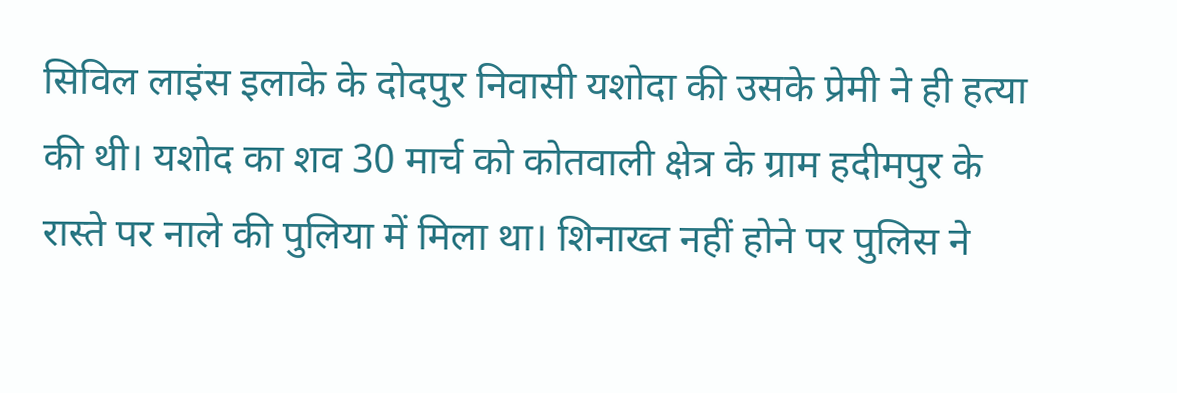सिविल लाइंस इलाके के दोदपुर निवासी यशोदा की उसके प्रेमी ने ही हत्या की थी। यशोद का शव 30 मार्च को कोतवाली क्षेत्र के ग्राम हदीमपुर के रास्ते पर नाले की पुलिया में मिला था। शिनाख्त नहीं होने पर पुलिस ने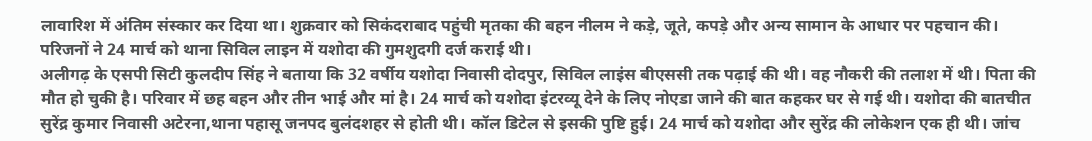लावारिश में अंतिम संस्कार कर दिया था। शुक्रवार को सिकंदराबाद पहुंची मृतका की बहन नीलम ने कड़े, जूते, कपड़े और अन्य सामान के आधार पर पहचान की। परिजनों ने 24 मार्च को थाना सिविल लाइन में यशोदा की गुमशुदगी दर्ज कराई थी।
अलीगढ़ के एसपी सिटी कुलदीप सिंह ने बताया कि 32 वर्षीय यशोदा निवासी दोदपुर, सिविल लाइंस बीएससी तक पढ़ाई की थी। वह नौकरी की तलाश में थी। पिता की मौत हो चुकी है। परिवार में छह बहन और तीन भाई और मां है। 24 मार्च को यशोदा इंटरव्यू देने के लिए नोएडा जाने की बात कहकर घर से गई थी। यशोदा की बातचीत सुरेंद्र कुमार निवासी अटेरना,थाना पहासू जनपद बुलंदशहर से होती थी। कॉल डिटेल से इसकी पुष्टि हुई। 24 मार्च को यशोदा और सुरेंद्र की लोकेशन एक ही थी। जांच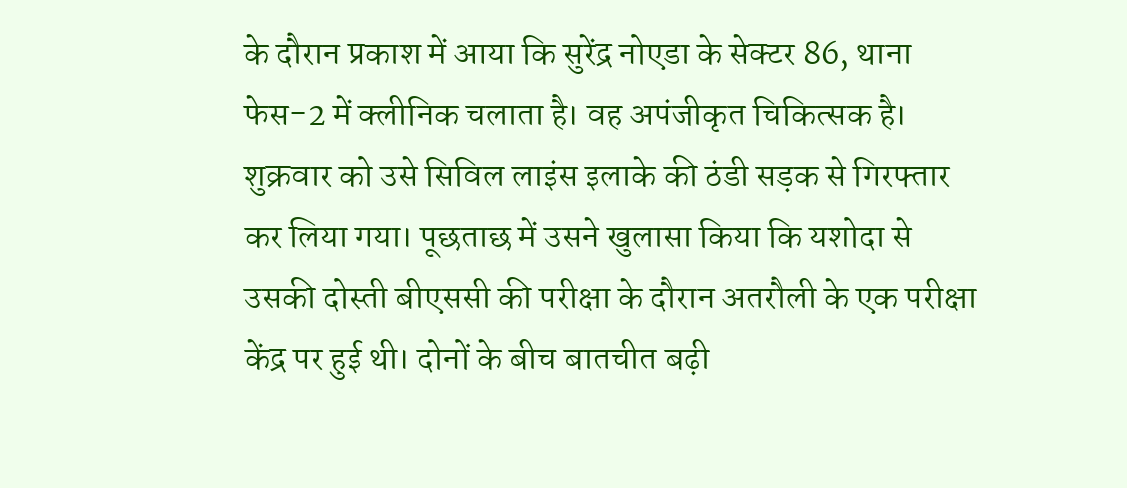के दौरान प्रकाश में आया कि सुरेंद्र नोएडा के सेक्टर 86, थाना फेस-2 में क्लीनिक चलाता है। वह अपंजीकृत चिकित्सक है। शुक्रवार को उसे सिविल लाइंस इलाके की ठंडी सड़क से गिरफ्तार कर लिया गया। पूछताछ में उसने खुलासा किया कि यशोदा से उसकी दोस्ती बीएससी की परीक्षा के दौरान अतरौली के एक परीक्षा केंद्र पर हुई थी। दोनों के बीच बातचीत बढ़ी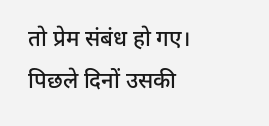तो प्रेम संबंध हो गए। पिछले दिनों उसकी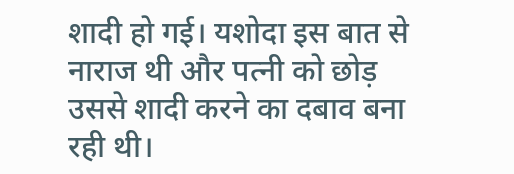शादी हो गई। यशोदा इस बात से नाराज थी और पत्नी को छोड़ उससे शादी करने का दबाव बना रही थी।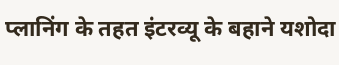प्लानिंग के तहत इंटरव्यू के बहाने यशोदा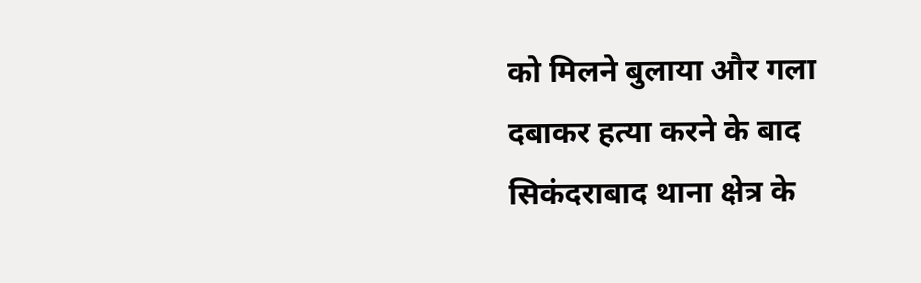को मिलने बुलाया और गला दबाकर हत्या करने के बाद सिकंदराबाद थाना क्षेत्र के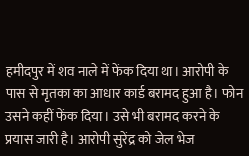हमीदपुर में शव नाले में फेंक दिया था। आरोपी के पास से मृतका का आधार कार्ड बरामद हुआ है। फोन उसने कहीं फेंक दिया। उसे भी बरामद करने के प्रयास जारी है। आरोपी सुरेंद्र को जेल भेज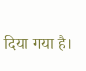दिया गया है।